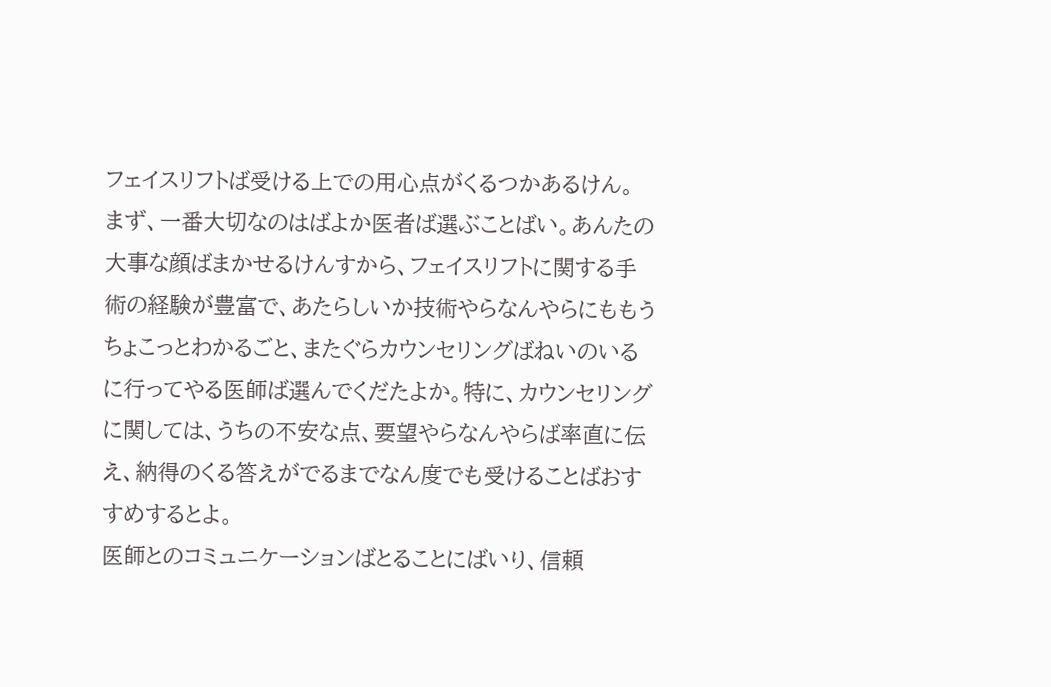フェイスリフトば受ける上での用心点がくるつかあるけん。
まず、一番大切なのはばよか医者ば選ぶことばい。あんたの大事な顔ばまかせるけんすから、フェイスリフトに関する手術の経験が豊富で、あたらしいか技術やらなんやらにももうちょこっとわかるごと、またぐらカウンセリングばねいのいるに行ってやる医師ば選んでくだたよか。特に、カウンセリングに関しては、うちの不安な点、要望やらなんやらば率直に伝え、納得のくる答えがでるまでなん度でも受けることばおすすめするとよ。
医師とのコミュニケーションばとることにばいり、信頼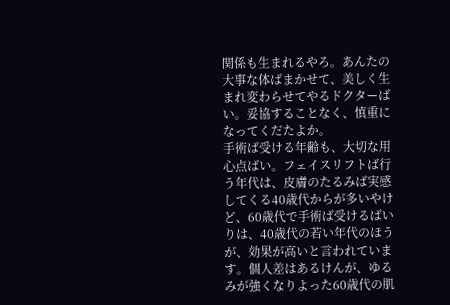関係も生まれるやろ。あんたの大事な体ばまかせて、美しく生まれ変わらせてやるドクターばい。妥協することなく、慎重になってくだたよか。
手術ば受ける年齢も、大切な用心点ばい。フェイスリフトば行う年代は、皮膚のたるみば実感してくる40歳代からが多いやけど、60歳代で手術ば受けるばいりは、40歳代の若い年代のほうが、効果が高いと言われています。個人差はあるけんが、ゆるみが強くなりよった60歳代の肌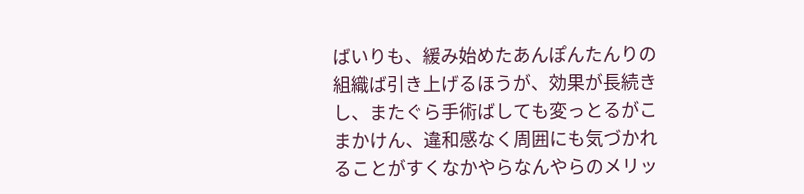ばいりも、緩み始めたあんぽんたんりの組織ば引き上げるほうが、効果が長続きし、またぐら手術ばしても変っとるがこまかけん、違和感なく周囲にも気づかれることがすくなかやらなんやらのメリッ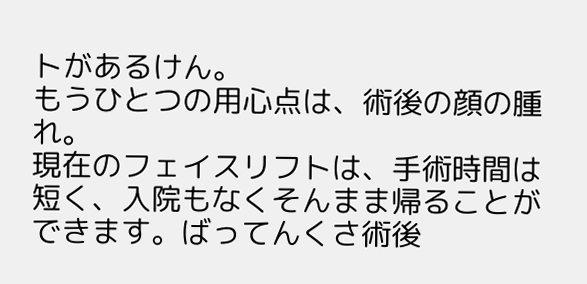トがあるけん。
もうひとつの用心点は、術後の顔の腫れ。
現在のフェイスリフトは、手術時間は短く、入院もなくそんまま帰ることができます。ばってんくさ術後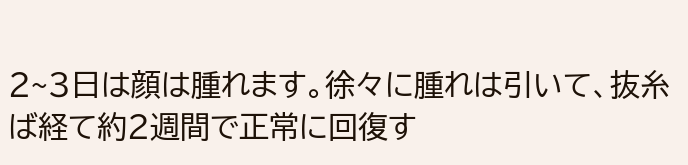2~3日は顔は腫れます。徐々に腫れは引いて、抜糸ば経て約2週間で正常に回復す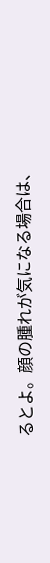るとよ。顔の腫れが気になる場合は、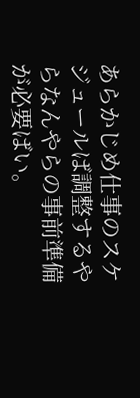あらかじめ仕事のスケジュールば調整するやらなんやらの事前準備が必要ばい。